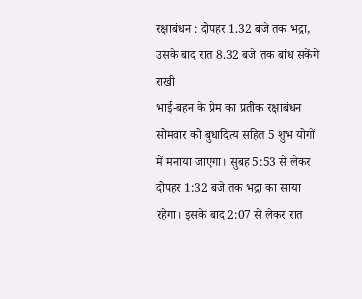रक्षाबंधन : दोपहर 1.32 बजे तक भद्रा, उसके बाद रात 8.32 बजे तक बांध सकेंगे राखी
भाई-बहन के प्रेम का प्रतीक रक्षाबंधन सोमवार को बुधादित्य सहित 5 शुभ योगों में मनाया जाएगा। सुबह 5:53 से लेकर दोपहर 1:32 बजे तक भद्रा का साया रहेगा। इसके बाद 2:07 से लेकर रात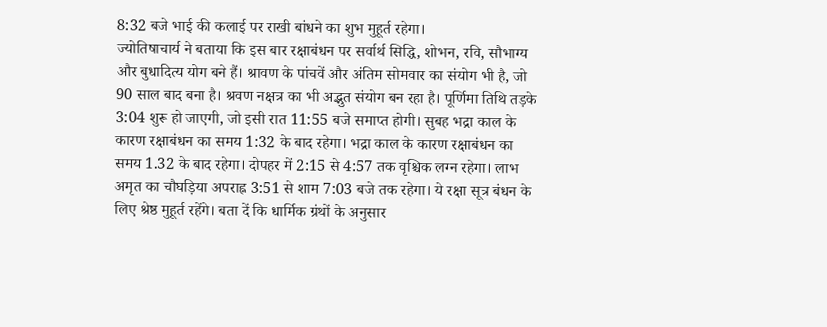8:32 बजे भाई की कलाई पर राखी बांधने का शुभ मुहूर्त रहेगा।
ज्योतिषाचार्य ने बताया कि इस बार रक्षाबंधन पर सर्वार्थ सिद्धि, शोभन, रवि, सौभाग्य और बुधादित्य योग बने हैं। श्रावण के पांचवें और अंतिम सोमवार का संयोग भी है, जो 90 साल बाद बना है। श्रवण नक्षत्र का भी अद्भुत संयोग बन रहा है। पूर्णिमा तिथि तड़के 3:04 शुरू हो जाएगी, जो इसी रात 11:55 बजे समाप्त होगी। सुबह भद्रा काल के कारण रक्षाबंधन का समय 1:32 के बाद रहेगा। भद्रा काल के कारण रक्षाबंधन का समय 1.32 के बाद रहेगा। दोपहर में 2:15 से 4:57 तक वृश्चिक लग्न रहेगा। लाभ अमृत का चौघड़िया अपराह्न 3:51 से शाम 7:03 बजे तक रहेगा। ये रक्षा सूत्र बंधन के लिए श्रेष्ठ मुहूर्त रहेंगे। बता दें कि धार्मिक ग्रंथों के अनुसार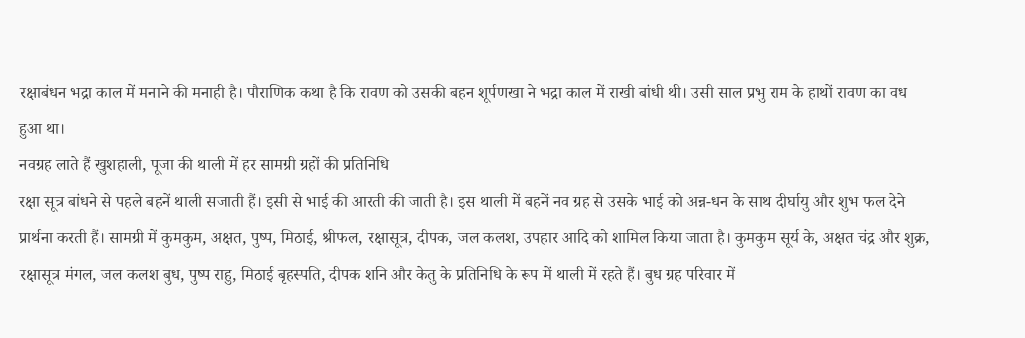रक्षाबंधन भद्रा काल में मनाने की मनाही है। पौराणिक कथा है कि रावण को उसकी बहन शूर्पणखा ने भद्रा काल में राखी बांधी थी। उसी साल प्रभु राम के हाथों रावण का वध हुआ था।
नवग्रह लाते हैं खुशहाली, पूजा की थाली में हर सामग्री ग्रहों की प्रतिनिधि
रक्षा सूत्र बांधने से पहले बहनें थाली सजाती हैं। इसी से भाई की आरती की जाती है। इस थाली में बहनें नव ग्रह से उसके भाई को अन्न-धन के साथ दीर्घायु और शुभ फल देने प्रार्थना करती हैं। सामग्री में कुमकुम, अक्षत, पुष्प, मिठाई, श्रीफल, रक्षासूत्र, दीपक, जल कलश, उपहार आदि को शामिल किया जाता है। कुमकुम सूर्य के, अक्षत चंद्र और शुक्र, रक्षासूत्र मंगल, जल कलश बुध, पुष्प राहु, मिठाई बृहस्पति, दीपक शनि और केतु के प्रतिनिधि के रूप में थाली में रहते हैं। बुध ग्रह परिवार में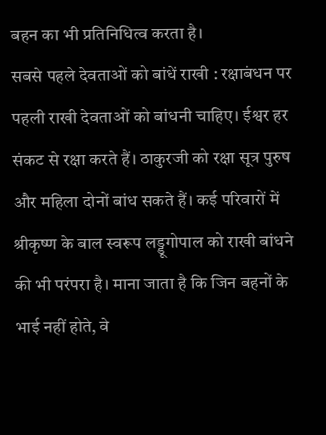बहन का भी प्रतिनिधित्व करता है।
सबसे पहले देवताओं को बांधें राखी : रक्षाबंधन पर पहली राखी देवताओं को बांधनी चाहिए। ईश्वर हर संकट से रक्षा करते हैं। ठाकुरजी को रक्षा सूत्र पुरुष और महिला दोनों बांध सकते हैं। कई परिवारों में श्रीकृष्ण के बाल स्वरूप लड्डूगोपाल को राखी बांधने की भी परंपरा है। माना जाता है कि जिन बहनों के भाई नहीं होते, वे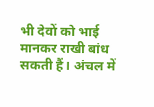भी देवों को भाई मानकर राखी बांध सकती हैं। अंचल में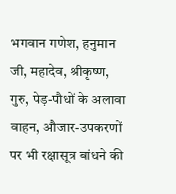भगवान गणेश, हनुमान जी, महादेव, श्रीकृष्ण, गुरु, पेड़-पौधों के अलावा वाहन, औजार-उपकरणों पर भी रक्षासूत्र बांधने की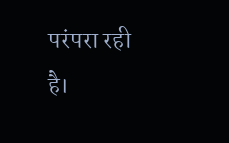परंपरा रही है।